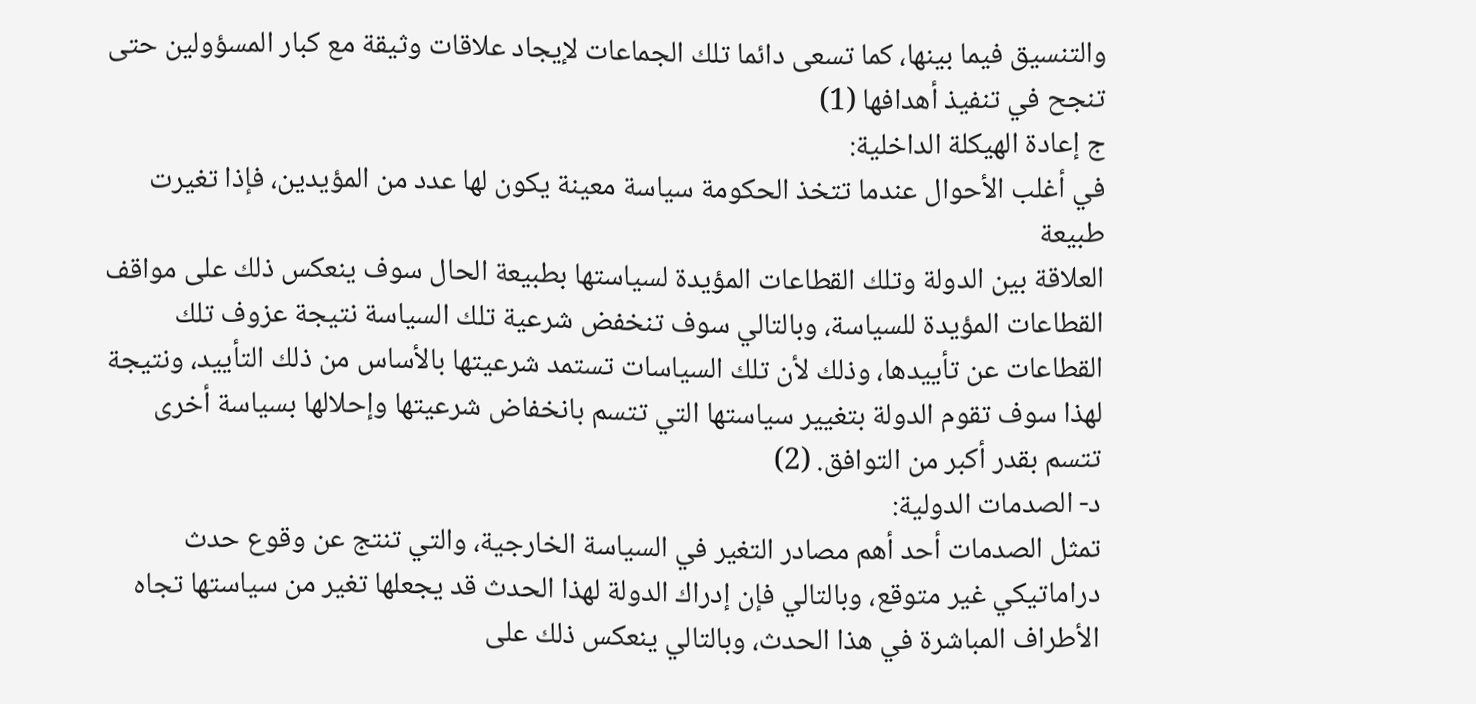والتنسيق فيما بينها، كما تسعى دائما تلك الجماعات لإيجاد علاقات وثيقة مع كبار المسؤولين حتى تنجح في تنفيذ أهدافها (1)
ج إعادة الهيكلة الداخلية:
في أغلب الأحوال عندما تتخذ الحكومة سياسة معينة يكون لها عدد من المؤيدين، فإذا تغيرت طبيعة
العلاقة بين الدولة وتلك القطاعات المؤيدة لسياستها بطبيعة الحال سوف ينعكس ذلك على مواقف القطاعات المؤيدة للسياسة، وبالتالي سوف تنخفض شرعية تلك السياسة نتيجة عزوف تلك القطاعات عن تأييدها، وذلك لأن تلك السياسات تستمد شرعيتها بالأساس من ذلك التأييد، ونتيجة لهذا سوف تقوم الدولة بتغيير سياستها التي تتسم بانخفاض شرعيتها وإحلالها بسياسة أخرى تتسم بقدر أكبر من التوافق. (2)
د- الصدمات الدولية:
تمثل الصدمات أحد أهم مصادر التغير في السياسة الخارجية، والتي تنتج عن وقوع حدث دراماتيكي غير متوقع، وبالتالي فإن إدراك الدولة لهذا الحدث قد يجعلها تغير من سياستها تجاه الأطراف المباشرة في هذا الحدث، وبالتالي ينعكس ذلك على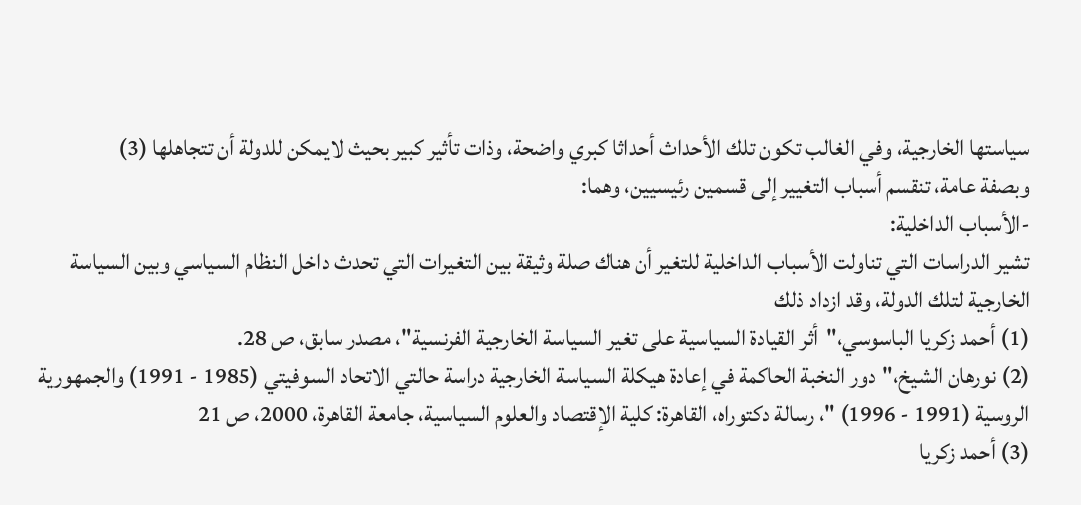سياستها الخارجية، وفي الغالب تكون تلك الأحداث أحداثا كبري واضحة، وذات تأثير كبير بحيث لايمكن للدولة أن تتجاهلها (3)
وبصفة عامة، تنقسم أسباب التغيير إلى قسمين رئيسيين، وهما:
-الأسباب الداخلية:
تشير الدراسات التي تناولت الأسباب الداخلية للتغير أن هناك صلة وثيقة بين التغيرات التي تحدث داخل النظام السياسي وبين السياسة الخارجية لتلك الدولة، وقد ازداد ذلك
(1) أحمد زكريا الباسوسي،"أثر القيادة السياسية على تغير السياسة الخارجية الفرنسية"، مصدر سابق، ص 28.
(2) نورهان الشيخ،"دور النخبة الحاكمة في إعادة هيكلة السياسة الخارجية دراسة حالتي الاتحاد السوفيتي (1985 - 1991) والجمهورية الروسية (1991 - 1996) "، رسالة دكتوراه، القاهرة: كلية الإقتصاد والعلوم السياسية، جامعة القاهرة، 2000، ص 21
(3) أحمد زكريا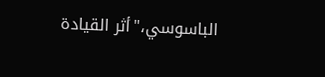الباسوسي،"أثر القيادة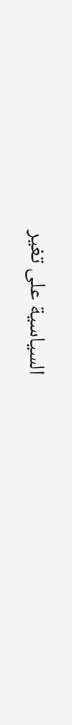السياسية على تغير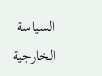السياسة الخارجية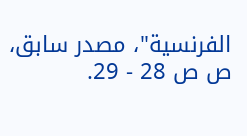الفرنسية"، مصدر سابق، ص ص 28 - 29.